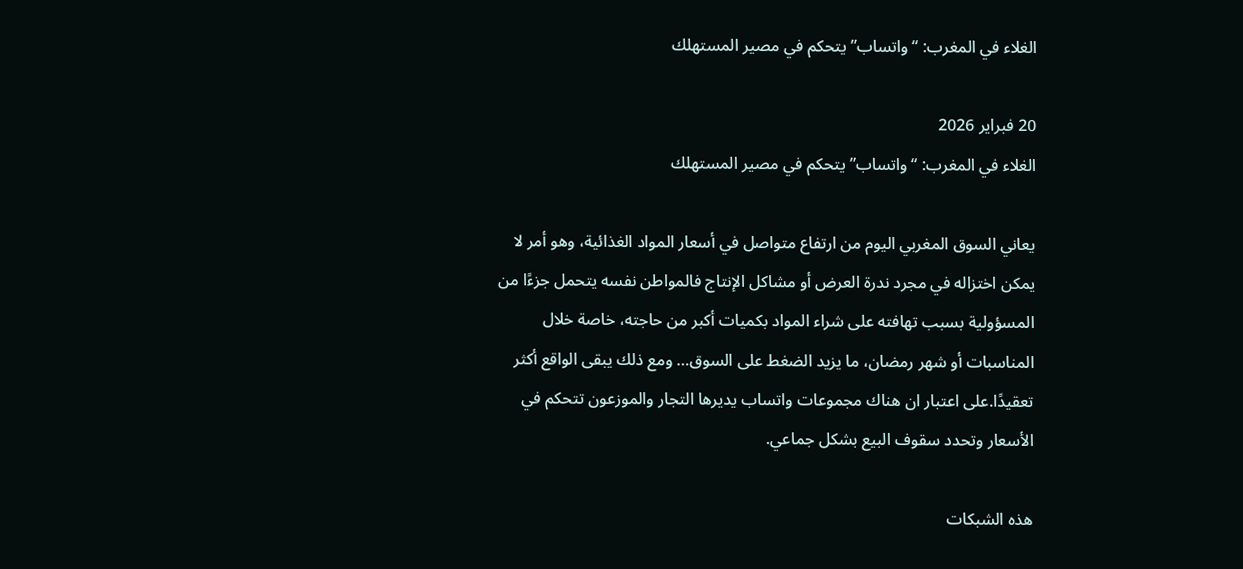الغلاء في المغرب: “واتساب” يتحكم في مصير المستهلك

20 فبراير 2026
الغلاء في المغرب: “واتساب” يتحكم في مصير المستهلك

يعاني السوق المغربي اليوم من ارتفاع متواصل في أسعار المواد الغذائية، وهو أمر لا يمكن اختزاله في مجرد ندرة العرض أو مشاكل الإنتاج فالمواطن نفسه يتحمل جزءًا من المسؤولية بسبب تهافته على شراء المواد بكميات أكبر من حاجته، خاصة خلال المناسبات أو شهر رمضان، ما يزيد الضغط على السوق… ومع ذلك يبقى الواقع أكثر تعقيدًا.على اعتبار ان هناك مجموعات واتساب يديرها التجار والموزعون تتحكم في الأسعار وتحدد سقوف البيع بشكل جماعي.

هذه الشبكات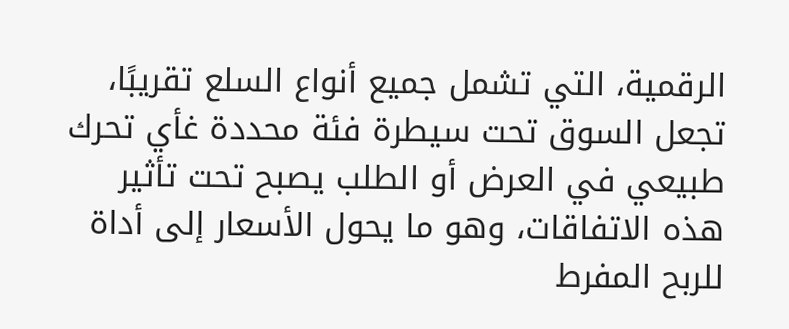الرقمية، التي تشمل جميع أنواع السلع تقريبًا، تجعل السوق تحت سيطرة فئة محددة غأي تحرك طبيعي في العرض أو الطلب يصبح تحت تأثير هذه الاتفاقات، وهو ما يحول الأسعار إلى أداة للربح المفرط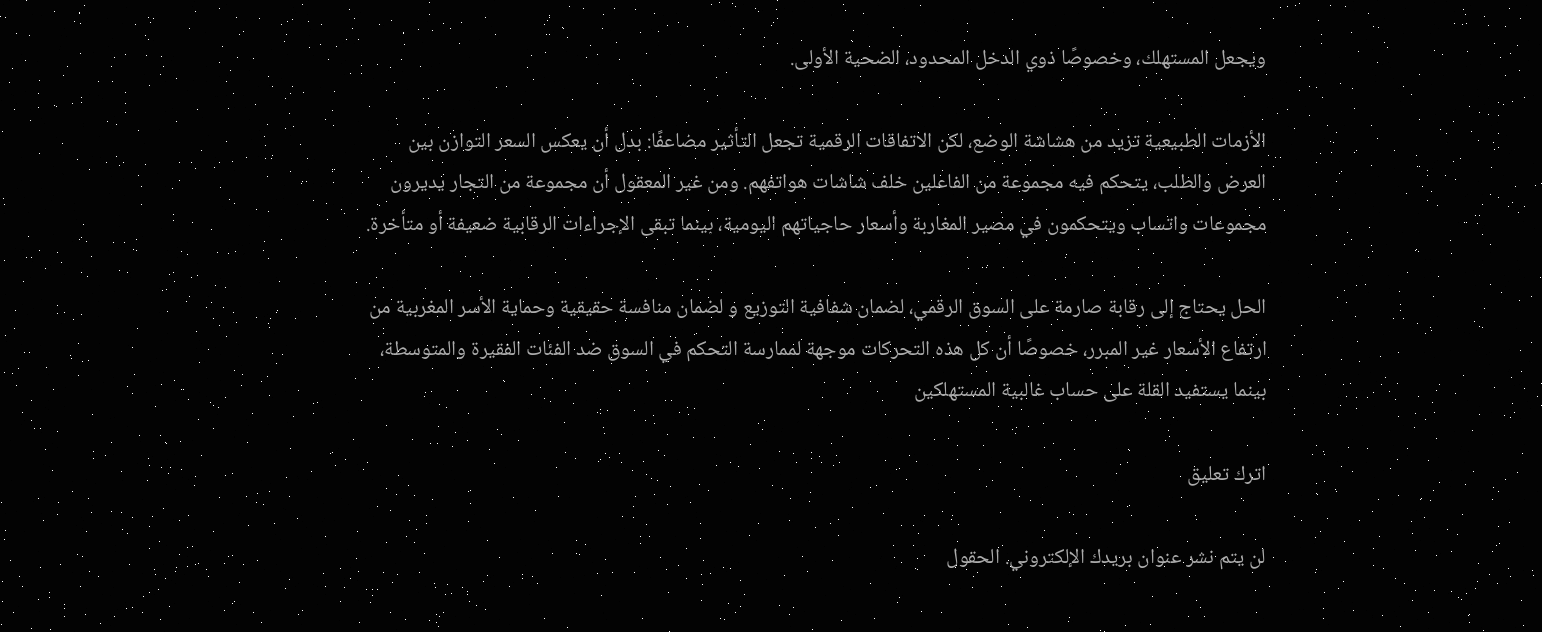ويجعل المستهلك، وخصوصًا ذوي الدخل المحدود، الضحية الأولى.

الأزمات الطبيعية تزيد من هشاشة الوضع، لكن الاتفاقات الرقمية تجعل التأثير مضاعفًا: بدل أن يعكس السعر التوازن بين العرض والطلب، يتحكم فيه مجموعة من الفاعلين خلف شاشات هواتفهم. ومن غير المعقول أن مجموعة من التجار يديرون مجموعات واتساب ويتحكمون في مصير المغاربة وأسعار حاجياتهم اليومية، بينما تبقى الإجراءات الرقابية ضعيفة أو متأخرة.

الحل يحتاج إلى رقابة صارمة على السوق الرقمي، لضمان شفافية التوزيع و لضمان منافسة حقيقية وحماية الأسر المغربية من ارتفاع الأسعار غير المبرر، خصوصًا أن كل هذه التحركات موجهة لممارسة التحكم في السوق ضد الفئات الفقيرة والمتوسطة، بينما يستفيد القلة على حساب غالبية المستهلكين

اترك تعليق

لن يتم نشر عنوان بريدك الإلكتروني. الحقول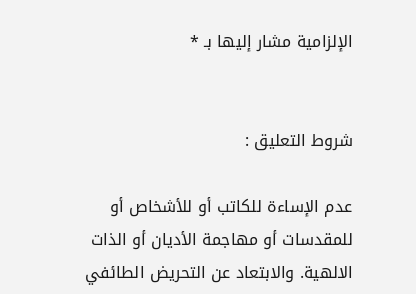الإلزامية مشار إليها بـ *


شروط التعليق :

عدم الإساءة للكاتب أو للأشخاص أو للمقدسات أو مهاجمة الأديان أو الذات الالهية. والابتعاد عن التحريض الطائفي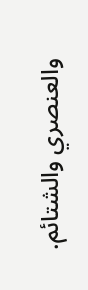والعنصري والشتائم.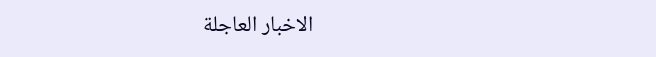الاخبار العاجلة